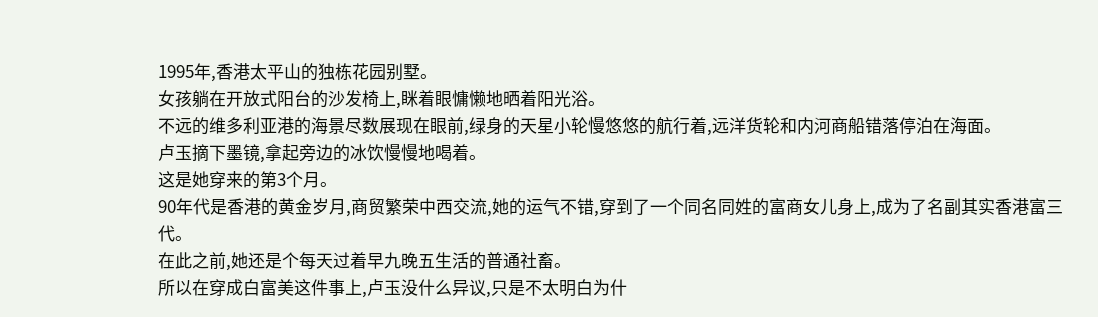1995年,香港太平山的独栋花园别墅。
女孩躺在开放式阳台的沙发椅上,眯着眼慵懒地晒着阳光浴。
不远的维多利亚港的海景尽数展现在眼前,绿身的天星小轮慢悠悠的航行着,远洋货轮和内河商船错落停泊在海面。
卢玉摘下墨镜,拿起旁边的冰饮慢慢地喝着。
这是她穿来的第3个月。
90年代是香港的黄金岁月,商贸繁荣中西交流,她的运气不错,穿到了一个同名同姓的富商女儿身上,成为了名副其实香港富三代。
在此之前,她还是个每天过着早九晚五生活的普通社畜。
所以在穿成白富美这件事上,卢玉没什么异议,只是不太明白为什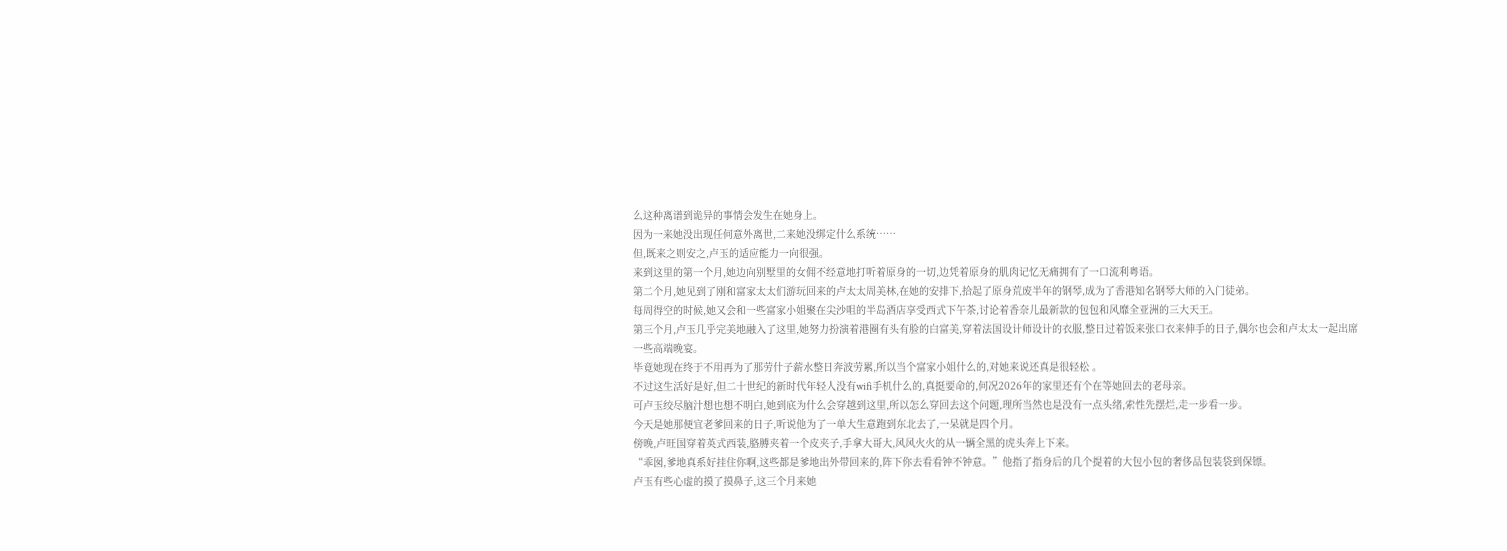么这种离谱到诡异的事情会发生在她身上。
因为一来她没出现任何意外离世,二来她没绑定什么系统……
但,既来之则安之,卢玉的适应能力一向很强。
来到这里的第一个月,她边向别墅里的女佣不经意地打听着原身的一切,边凭着原身的肌肉记忆无痛拥有了一口流利粤语。
第二个月,她见到了刚和富家太太们游玩回来的卢太太周美林,在她的安排下,拾起了原身荒废半年的钢琴,成为了香港知名钢琴大师的入门徒弟。
每周得空的时候,她又会和一些富家小姐聚在尖沙咀的半岛酒店享受西式下午茶,讨论着香奈儿最新款的包包和风靡全亚洲的三大天王。
第三个月,卢玉几乎完美地融入了这里,她努力扮演着港圈有头有脸的白富美,穿着法国设计师设计的衣服,整日过着饭来张口衣来伸手的日子,偶尔也会和卢太太一起出席一些高端晚宴。
毕竟她现在终于不用再为了那劳什子薪水整日奔波劳累,所以当个富家小姐什么的,对她来说还真是很轻松 。
不过这生活好是好,但二十世纪的新时代年轻人没有wifi手机什么的,真挺要命的,何况2026年的家里还有个在等她回去的老母亲。
可卢玉绞尽脑汁想也想不明白,她到底为什么会穿越到这里,所以怎么穿回去这个问题,理所当然也是没有一点头绪,索性先摆烂,走一步看一步。
今天是她那便宜老爹回来的日子,听说他为了一单大生意跑到东北去了,一呆就是四个月。
傍晚,卢旺国穿着英式西装,胳膊夹着一个皮夹子,手拿大哥大,风风火火的从一辆全黑的虎头奔上下来。
“乖囡,爹地真系好挂住你啊,这些都是爹地出外带回来的,阵下你去看看钟不钟意。”他指了指身后的几个提着的大包小包的奢侈品包装袋到保镖。
卢玉有些心虚的摸了摸鼻子,这三个月来她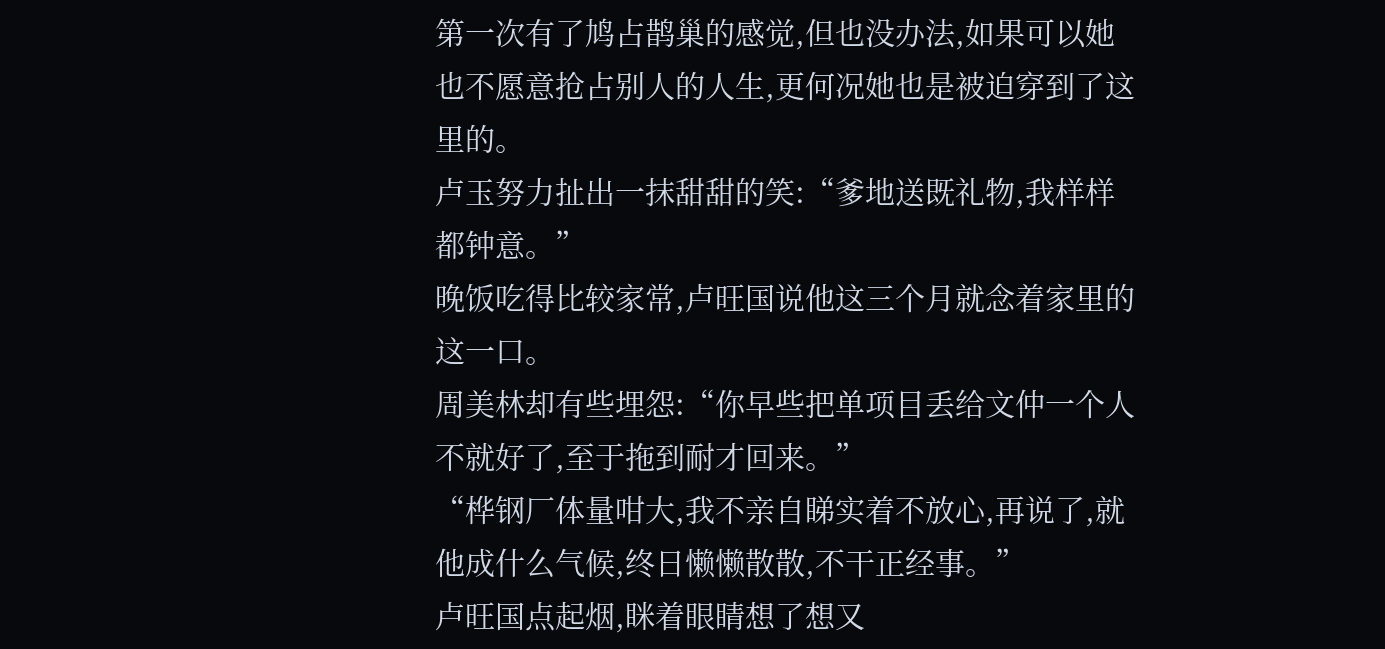第一次有了鸠占鹊巢的感觉,但也没办法,如果可以她也不愿意抢占别人的人生,更何况她也是被迫穿到了这里的。
卢玉努力扯出一抹甜甜的笑:“爹地送既礼物,我样样都钟意。”
晚饭吃得比较家常,卢旺国说他这三个月就念着家里的这一口。
周美林却有些埋怨:“你早些把单项目丢给文仲一个人不就好了,至于拖到耐才回来。”
“桦钢厂体量咁大,我不亲自睇实着不放心,再说了,就他成什么气候,终日懒懒散散,不干正经事。”
卢旺国点起烟,眯着眼睛想了想又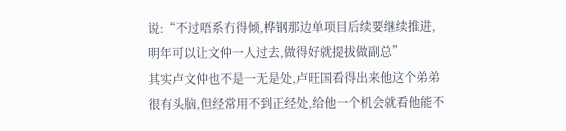说:“不过唔系冇得倾,桦钢那边单项目后续要继续推进,明年可以让文仲一人过去,做得好就提拔做副总”
其实卢文仲也不是一无是处,卢旺国看得出来他这个弟弟很有头脑,但经常用不到正经处,给他一个机会就看他能不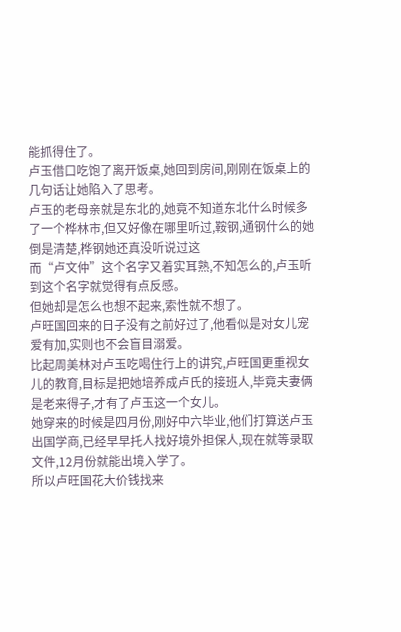能抓得住了。
卢玉借口吃饱了离开饭桌,她回到房间,刚刚在饭桌上的几句话让她陷入了思考。
卢玉的老母亲就是东北的,她竟不知道东北什么时候多了一个桦林市,但又好像在哪里听过,鞍钢,通钢什么的她倒是清楚,桦钢她还真没听说过这
而“卢文仲”这个名字又着实耳熟,不知怎么的,卢玉听到这个名字就觉得有点反感。
但她却是怎么也想不起来,索性就不想了。
卢旺国回来的日子没有之前好过了,他看似是对女儿宠爱有加,实则也不会盲目溺爱。
比起周美林对卢玉吃喝住行上的讲究,卢旺国更重视女儿的教育,目标是把她培养成卢氏的接班人,毕竟夫妻俩是老来得子,才有了卢玉这一个女儿。
她穿来的时候是四月份,刚好中六毕业,他们打算送卢玉出国学商,已经早早托人找好境外担保人,现在就等录取文件,12月份就能出境入学了。
所以卢旺国花大价钱找来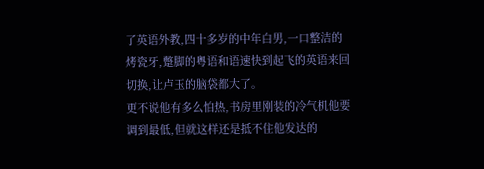了英语外教,四十多岁的中年白男,一口整洁的烤瓷牙,蹩脚的粤语和语速快到起飞的英语来回切换,让卢玉的脑袋都大了。
更不说他有多么怕热,书房里刚装的冷气机他要调到最低,但就这样还是抵不住他发达的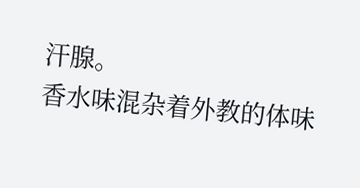汗腺。
香水味混杂着外教的体味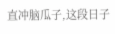直冲脑瓜子,这段日子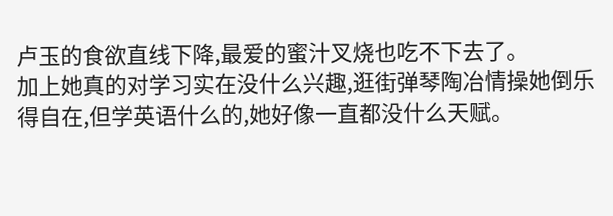卢玉的食欲直线下降,最爱的蜜汁叉烧也吃不下去了。
加上她真的对学习实在没什么兴趣,逛街弹琴陶冶情操她倒乐得自在,但学英语什么的,她好像一直都没什么天赋。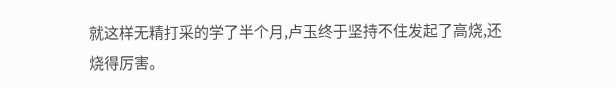就这样无精打采的学了半个月,卢玉终于坚持不住发起了高烧,还烧得厉害。